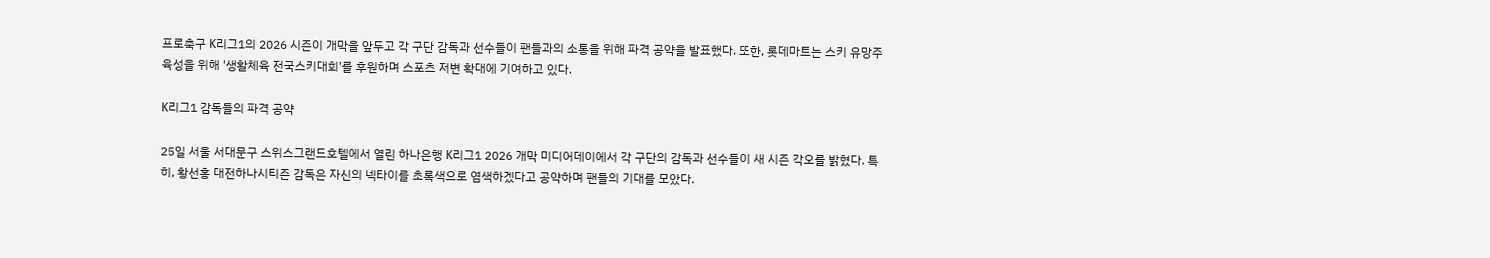프로축구 K리그1의 2026 시즌이 개막을 앞두고 각 구단 감독과 선수들이 팬들과의 소통을 위해 파격 공약을 발표했다. 또한, 롯데마트는 스키 유망주 육성을 위해 '생활체육 전국스키대회'를 후원하며 스포츠 저변 확대에 기여하고 있다.

K리그1 감독들의 파격 공약

25일 서울 서대문구 스위스그랜드호텔에서 열린 하나은행 K리그1 2026 개막 미디어데이에서 각 구단의 감독과 선수들이 새 시즌 각오를 밝혔다. 특히, 황선홍 대전하나시티즌 감독은 자신의 넥타이를 초록색으로 염색하겠다고 공약하며 팬들의 기대를 모았다.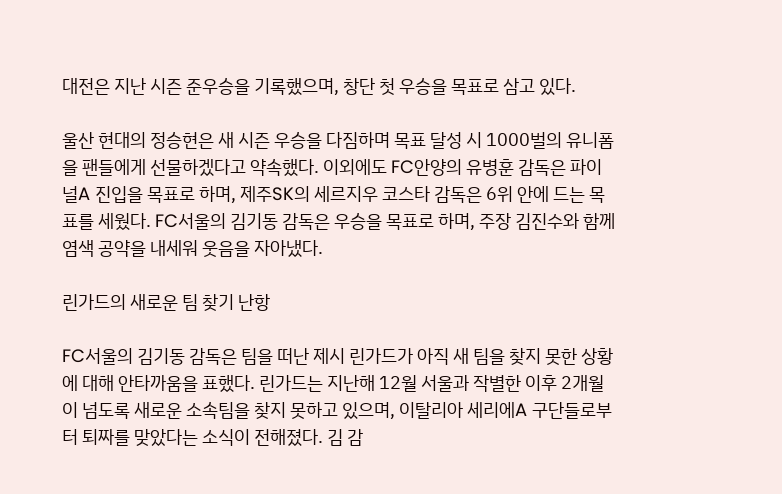대전은 지난 시즌 준우승을 기록했으며, 창단 첫 우승을 목표로 삼고 있다.

울산 현대의 정승현은 새 시즌 우승을 다짐하며 목표 달성 시 1000벌의 유니폼을 팬들에게 선물하겠다고 약속했다. 이외에도 FC안양의 유병훈 감독은 파이널A 진입을 목표로 하며, 제주SK의 세르지우 코스타 감독은 6위 안에 드는 목표를 세웠다. FC서울의 김기동 감독은 우승을 목표로 하며, 주장 김진수와 함께 염색 공약을 내세워 웃음을 자아냈다.

린가드의 새로운 팀 찾기 난항

FC서울의 김기동 감독은 팀을 떠난 제시 린가드가 아직 새 팀을 찾지 못한 상황에 대해 안타까움을 표했다. 린가드는 지난해 12월 서울과 작별한 이후 2개월이 넘도록 새로운 소속팀을 찾지 못하고 있으며, 이탈리아 세리에A 구단들로부터 퇴짜를 맞았다는 소식이 전해졌다. 김 감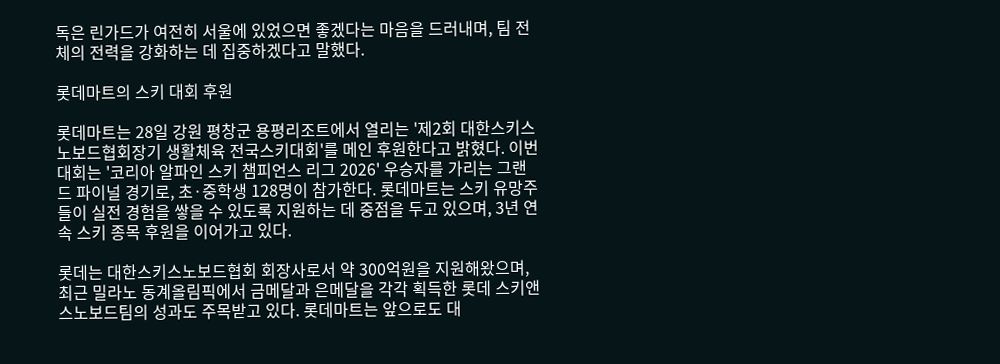독은 린가드가 여전히 서울에 있었으면 좋겠다는 마음을 드러내며, 팀 전체의 전력을 강화하는 데 집중하겠다고 말했다.

롯데마트의 스키 대회 후원

롯데마트는 28일 강원 평창군 용평리조트에서 열리는 '제2회 대한스키스노보드협회장기 생활체육 전국스키대회'를 메인 후원한다고 밝혔다. 이번 대회는 '코리아 알파인 스키 챔피언스 리그 2026' 우승자를 가리는 그랜드 파이널 경기로, 초·중학생 128명이 참가한다. 롯데마트는 스키 유망주들이 실전 경험을 쌓을 수 있도록 지원하는 데 중점을 두고 있으며, 3년 연속 스키 종목 후원을 이어가고 있다.

롯데는 대한스키스노보드협회 회장사로서 약 300억원을 지원해왔으며, 최근 밀라노 동계올림픽에서 금메달과 은메달을 각각 획득한 롯데 스키앤스노보드팀의 성과도 주목받고 있다. 롯데마트는 앞으로도 대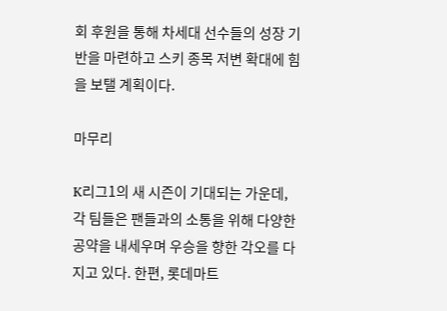회 후원을 통해 차세대 선수들의 성장 기반을 마련하고 스키 종목 저변 확대에 힘을 보탤 계획이다.

마무리

K리그1의 새 시즌이 기대되는 가운데, 각 팀들은 팬들과의 소통을 위해 다양한 공약을 내세우며 우승을 향한 각오를 다지고 있다. 한편, 롯데마트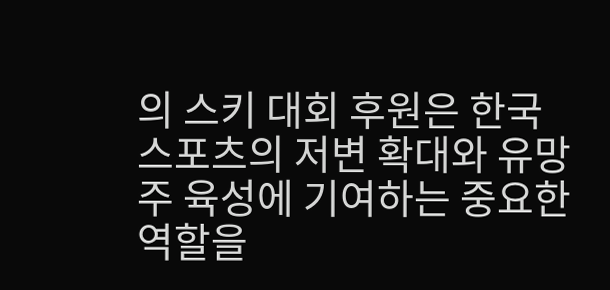의 스키 대회 후원은 한국 스포츠의 저변 확대와 유망주 육성에 기여하는 중요한 역할을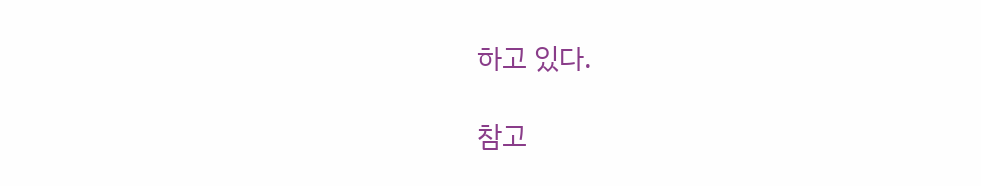하고 있다.

참고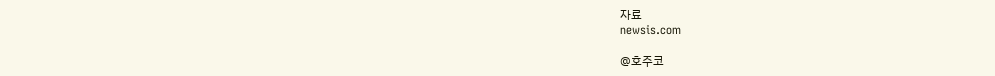자료
newsis.com

@호주코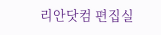리안닷컴 편집실